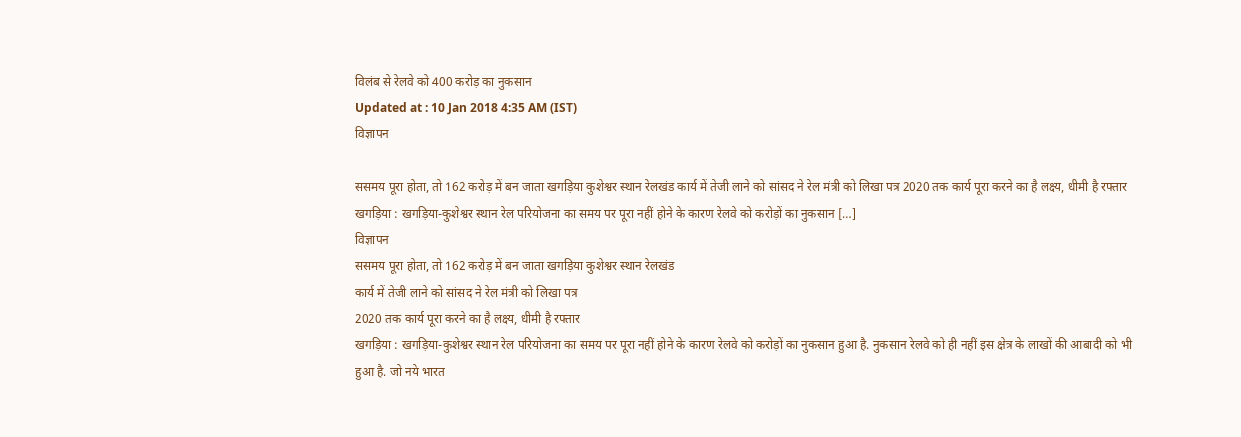विलंब से रेलवे को 400 करोड़ का नुकसान
Updated at : 10 Jan 2018 4:35 AM (IST)
विज्ञापन

ससमय पूरा होता, तो 162 करोड़ में बन जाता खगड़िया कुशेश्वर स्थान रेलखंड कार्य में तेजी लाने को सांसद ने रेल मंत्री को लिखा पत्र 2020 तक कार्य पूरा करने का है लक्ष्य, धीमी है रफ्तार खगड़िया : खगड़िया-कुशेश्वर स्थान रेल परियोजना का समय पर पूरा नहीं होने के कारण रेलवे को करोड़ों का नुकसान […]
विज्ञापन
ससमय पूरा होता, तो 162 करोड़ में बन जाता खगड़िया कुशेश्वर स्थान रेलखंड
कार्य में तेजी लाने को सांसद ने रेल मंत्री को लिखा पत्र
2020 तक कार्य पूरा करने का है लक्ष्य, धीमी है रफ्तार
खगड़िया : खगड़िया-कुशेश्वर स्थान रेल परियोजना का समय पर पूरा नहीं होने के कारण रेलवे को करोड़ों का नुकसान हुआ है. नुकसान रेलवे को ही नहीं इस क्षेत्र के लाखों की आबादी को भी हुआ है. जो नये भारत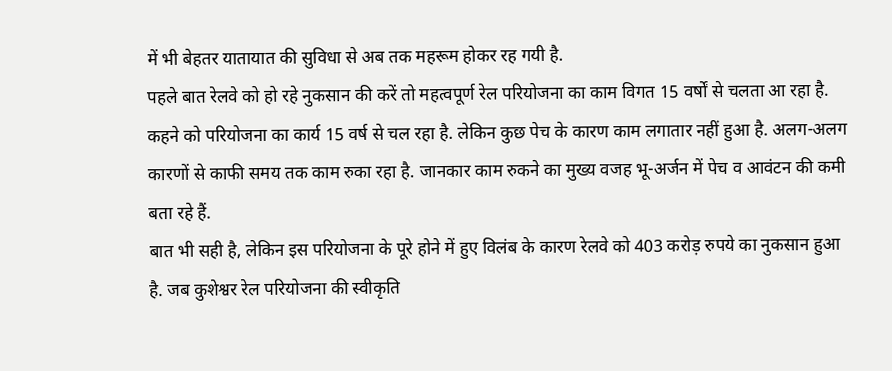में भी बेहतर यातायात की सुविधा से अब तक महरूम होकर रह गयी है.
पहले बात रेलवे को हो रहे नुकसान की करें तो महत्वपूर्ण रेल परियोजना का काम विगत 15 वर्षों से चलता आ रहा है. कहने को परियोजना का कार्य 15 वर्ष से चल रहा है. लेकिन कुछ पेच के कारण काम लगातार नहीं हुआ है. अलग-अलग कारणों से काफी समय तक काम रुका रहा है. जानकार काम रुकने का मुख्य वजह भू-अर्जन में पेच व आवंटन की कमी बता रहे हैं.
बात भी सही है, लेकिन इस परियोजना के पूरे होने में हुए विलंब के कारण रेलवे को 403 करोड़ रुपये का नुकसान हुआ है. जब कुशेश्वर रेल परियोजना की स्वीकृति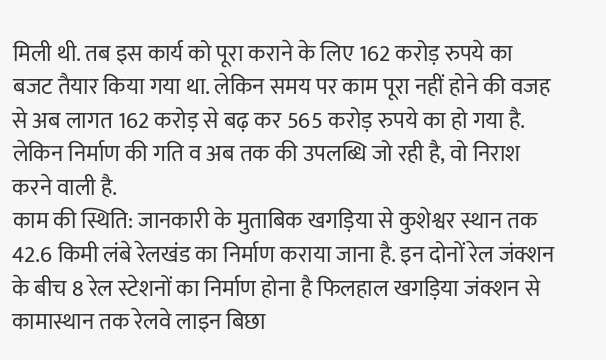मिली थी. तब इस कार्य को पूरा कराने के लिए 162 करोड़ रुपये का बजट तैयार किया गया था. लेकिन समय पर काम पूरा नहीं होने की वजह से अब लागत 162 करोड़ से बढ़ कर 565 करोड़ रुपये का हो गया है. लेकिन निर्माण की गति व अब तक की उपलब्धि जो रही है, वो निराश करने वाली है.
काम की स्थिति: जानकारी के मुताबिक खगड़िया से कुशेश्वर स्थान तक 42.6 किमी लंबे रेलखंड का निर्माण कराया जाना है. इन दोनों रेल जंक्शन के बीच 8 रेल स्टेशनों का निर्माण होना है फिलहाल खगड़िया जंक्शन से कामास्थान तक रेलवे लाइन बिछा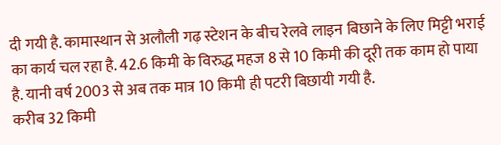दी गयी है. कामास्थान से अलौली गढ़ स्टेशन के बीच रेलवे लाइन बिछाने के लिए मिट्टी भराई का कार्य चल रहा है. 42.6 किमी के विरुद्ध महज 8 से 10 किमी की दूरी तक काम हो पाया है. यानी वर्ष 2003 से अब तक मात्र 10 किमी ही पटरी बिछायी गयी है.
करीब 32 किमी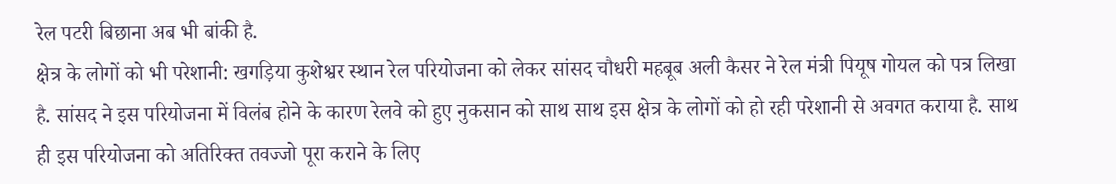रेल पटरी बिछाना अब भी बांकी है.
क्षेत्र के लोगों को भी परेशानी: खगड़िया कुशेश्वर स्थान रेल परियोजना को लेकर सांसद चौधरी महबूब अली कैसर ने रेल मंत्री पियूष गोयल को पत्र लिखा है. सांसद ने इस परियोजना में विलंब होने के कारण रेलवे को हुए नुकसान को साथ साथ इस क्षेत्र के लोगों को हो रही परेशानी से अवगत कराया है. साथ ही इस परियोजना को अतिरिक्त तवज्जो पूरा कराने के लिए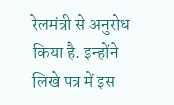रेलमंत्री से अनुरोध किया है. इन्होंने लिखे पत्र में इस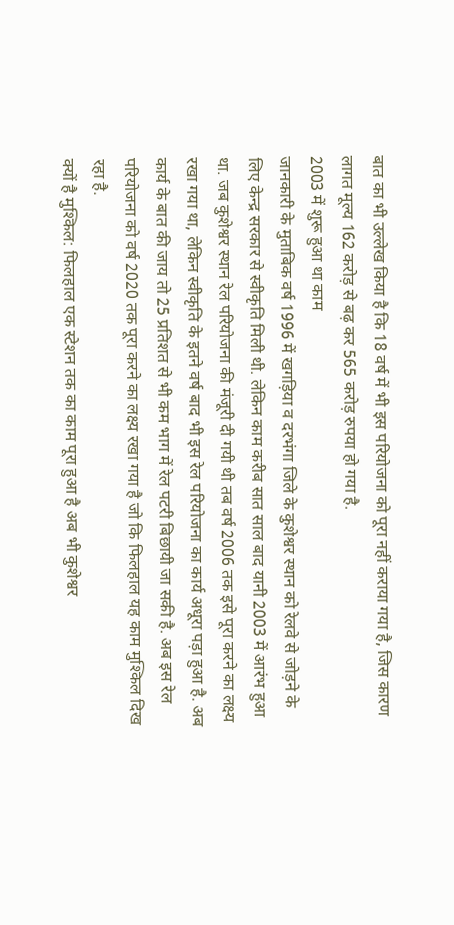बात का भी उल्लेख किया है कि 18 वर्ष में भी इस परियोजना को पूरा नहीं कराया गया है, जिस कारण लागत मूल्य 162 करोड़ से बढ़ कर 565 करोड़ रुपया हो गया है.
2003 में शुरू हुआ था काम
जानकारी के मुताबिक वर्ष 1996 में खगड़िया व दरभंगा जिले के कुशेश्वर स्थान को रेलवे से जोड़ने के लिए केन्द्र सरकार से स्वीकृति मिली थी. लेकिन काम करीब सात साल बाद यानी 2003 में आरंभ हुआ था. जब कुशेश्वर स्थान रेल परियोजना की मंजूरी दी गयी थी तब वर्ष 2006 तक इसे पूरा करने का लक्ष्य रखा गया था, लेकिन स्वीकृति के इतने वर्ष बाद भी इस रेल परियोजना का कार्य अधूरा पड़ा हुआ है. अब कार्य के बात की जाय तो 25 प्रतिशत से भी कम भाग में रेल पटरी बिछायी जा सकी है. अब इस रेल परियोजना को वर्ष 2020 तक पूरा करने का लक्ष्य रखा गया है जो कि फिलहाल यह काम मुश्किल दिख रहा है.
क्यों है मुश्किल: फिलहाल एक स्टेशन तक का काम पूरा हुआ है अब भी कुशेश्वर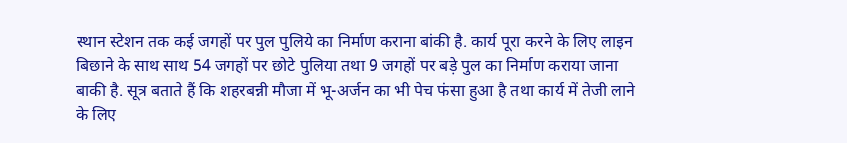स्थान स्टेशन तक कई जगहों पर पुल पुलिये का निर्माण कराना बांकी है. कार्य पूरा करने के लिए लाइन बिछाने के साथ साथ 54 जगहों पर छोटे पुलिया तथा 9 जगहों पर बड़े पुल का निर्माण कराया जाना बाकी है. सूत्र बताते हैं कि शहरबन्नी मौजा में भू-अर्जन का भी पेच फंसा हुआ है तथा कार्य में तेजी लाने के लिए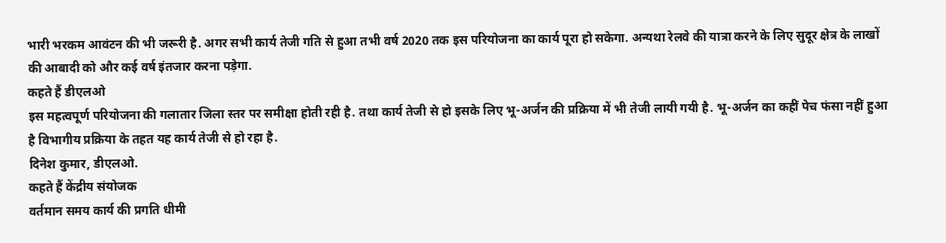भारी भरकम आवंटन की भी जरूरी है. अगर सभी कार्य तेजी गति से हुआ तभी वर्ष 2020 तक इस परियोजना का कार्य पूरा हो सकेगा. अन्यथा रेलवे की यात्रा करने के लिए सुदूर क्षेत्र के लाखों की आबादी को और कई वर्ष इंतजार करना पड़ेगा.
कहते हैं डीएलओ
इस महत्वपूर्ण परियोजना की गलातार जिला स्तर पर समीक्षा होती रही है. तथा कार्य तेजी से हो इसके लिए भू-अर्जन की प्रक्रिया में भी तेजी लायी गयी है. भू-अर्जन का कहीं पेच फंसा नहीं हुआ है विभागीय प्रक्रिया के तहत यह कार्य तेजी से हो रहा है.
दिनेश कुमार, डीएलओ.
कहते हैं केंद्रीय संयोजक
वर्तमान समय कार्य की प्रगति धीमी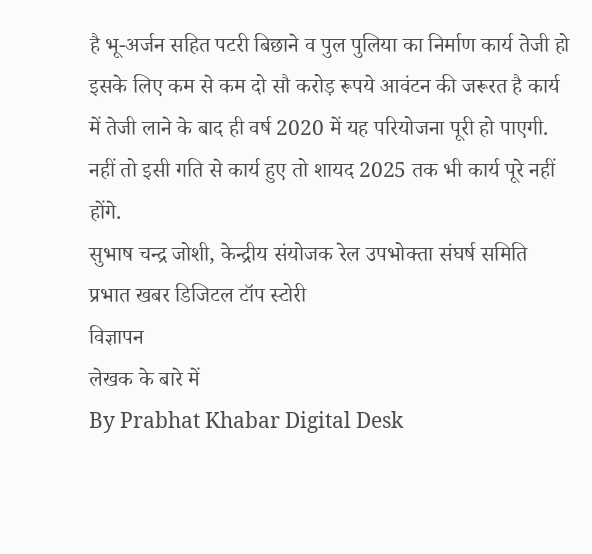है भू-अर्जन सहित पटरी बिछाने व पुल पुलिया का निर्माण कार्य तेजी हो इसके लिए कम से कम दो सौ करोड़ रूपये आवंटन की जरूरत है कार्य में तेजी लाने के बाद ही वर्ष 2020 में यह परियोजना पूरी हो पाएगी. नहीं तो इसी गति से कार्य हुए तो शायद 2025 तक भी कार्य पूरे नहीं होंगे.
सुभाष चन्द्र जोशी, केन्द्रीय संयोजक रेल उपभोक्ता संघर्ष समिति
प्रभात खबर डिजिटल टॉप स्टोरी
विज्ञापन
लेखक के बारे में
By Prabhat Khabar Digital Desk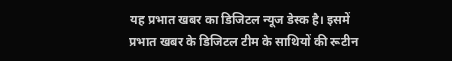यह प्रभात खबर का डिजिटल न्यूज डेस्क है। इसमें प्रभात खबर के डिजिटल टीम के साथियों की रूटीन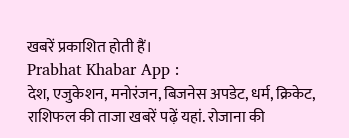खबरें प्रकाशित होती हैं।
Prabhat Khabar App :
देश, एजुकेशन, मनोरंजन, बिजनेस अपडेट, धर्म, क्रिकेट, राशिफल की ताजा खबरें पढ़ें यहां. रोजाना की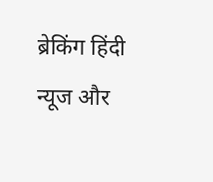ब्रेकिंग हिंदी न्यूज और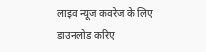लाइव न्यूज कवरेज के लिए डाउनलोड करिए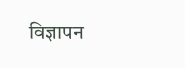विज्ञापन